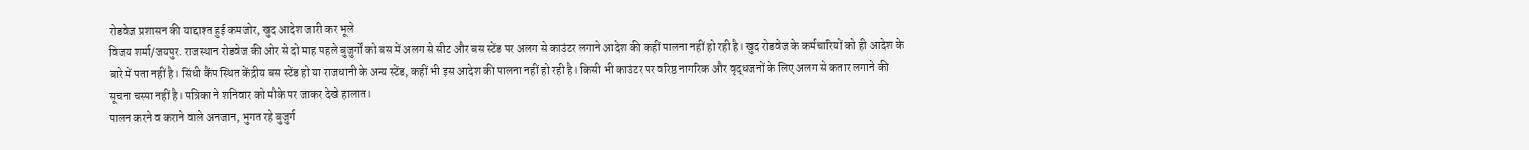रोडवेज प्रशासन की याद्दाश्त हुई कमजोर, खुद आदेश जारी कर भूले
विजय शर्मा/जयपुर. राजस्थान रोडवेज की ओर से दो माह पहले बुजुर्गों को बस में अलग से सीट और बस स्टेंड पर अलग से काउंटर लगाने आदेश की कहीं पालना नहीं हो रही है। खुद रोडवेज के कर्मचारियों को ही आदेश के बारे में पता नहीं है। सिंधी कैंप स्थित केंद्रीय बस स्टेंड हो या राजधानी के अन्य स्टेंड, कहीं भी इस आदेश की पालना नहीं हो रही है। किसी भी काउंटर पर वरिष्ठ नागरिक और वृद्धजनों के लिए अलग से कतार लगाने की सूचना चस्पा नहीं है। पत्रिका ने शनिवार को मौके पर जाकर देखे हालात।
पालन करने व कराने वाले अनजान, भुगत रहे बुजुर्ग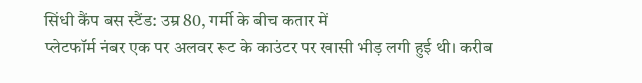सिंधी कैंप बस स्टैंड: उम्र 80, गर्मी के बीच कतार में
प्लेटफॉर्म नंबर एक पर अलवर रूट के काउंटर पर खासी भीड़ लगी हुई थी। करीब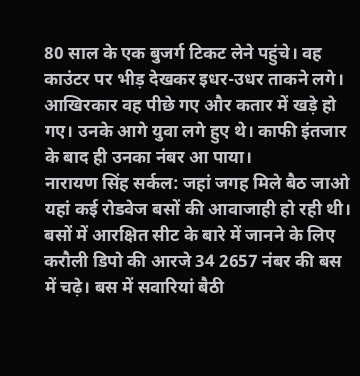80 साल के एक बुजर्ग टिकट लेने पहुंचे। वह काउंटर पर भीड़ देखकर इधर-उधर ताकने लगे। आखिरकार वह पीछे गए और कतार में खड़े हो गए। उनके आगे युवा लगे हुए थे। काफी इंतजार के बाद ही उनका नंबर आ पाया।
नारायण सिंह सर्कल: जहां जगह मिले बैठ जाओ
यहां कई रोडवेज बसों की आवाजाही हो रही थी। बसों में आरक्षित सीट के बारे में जानने के लिए करौली डिपो की आरजे 34 2657 नंबर की बस में चढ़े। बस में सवारियां बैठी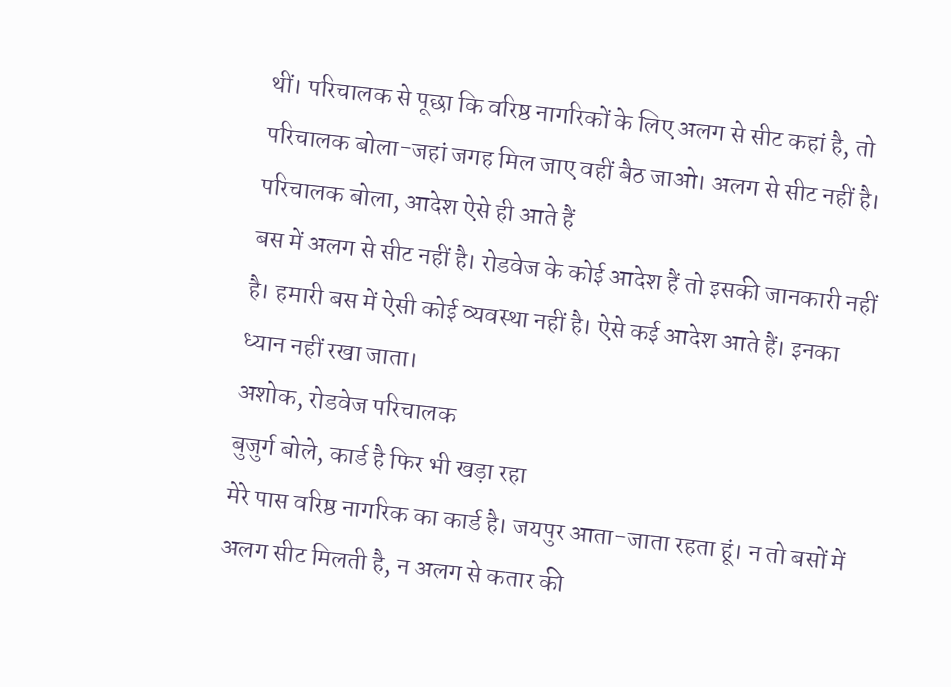थीं। परिचालक से पूछा कि वरिष्ठ नागरिकों के लिए अलग से सीट कहां है, तो परिचालक बोला-जहां जगह मिल जाए वहीं बैठ जाओ। अलग से सीट नहीं है।
परिचालक बोला, आदेश ऐसे ही आते हैं
बस में अलग से सीट नहीं है। रोडवेज के कोई आदेश हैं तो इसकी जानकारी नहीं है। हमारी बस में ऐसी कोई व्यवस्था नहीं है। ऐसे कई आदेश आते हैं। इनका ध्यान नहीं रखा जाता।
अशोक, रोडवेज परिचालक
बुजुर्ग बोले, कार्ड है फिर भी खड़ा रहा
मेरे पास वरिष्ठ नागरिक का कार्ड है। जयपुर आता-जाता रहता हूं। न तो बसों में अलग सीट मिलती है, न अलग से कतार की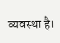व्यवस्था है।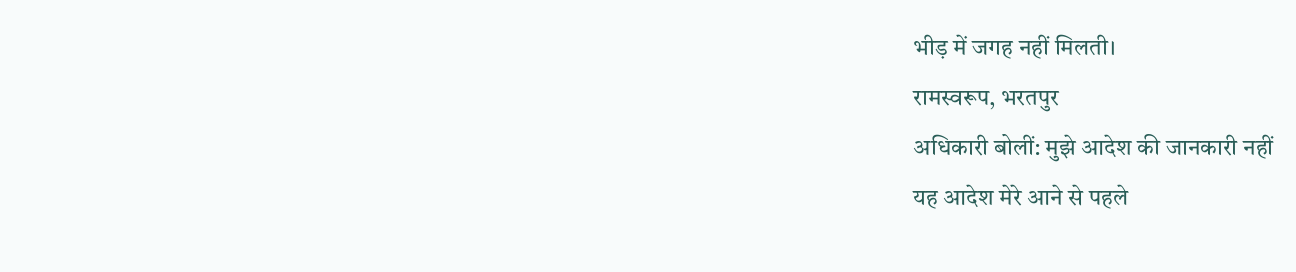भीड़ में जगह नहीं मिलती।
रामस्वरूप, भरतपुर
अधिकारी बोलीं: मुझे आदेश की जानकारी नहीं
यह आदेश मेरे आने से पहले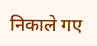निकाले गए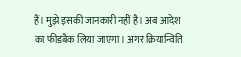हैं। मुझे इसकी जानकारी नहीं है। अब आदेश का फीडबैक लिया जाएगा। अगर क्रियान्विति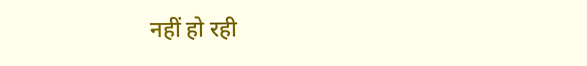नहीं हो रही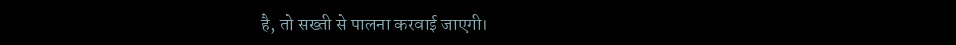है, तो सख्ती से पालना करवाई जाएगी।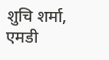शुचि शर्मा, एमडी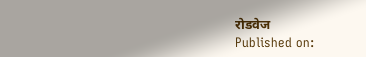रोडवेज
Published on: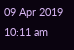09 Apr 2019 10:11 am